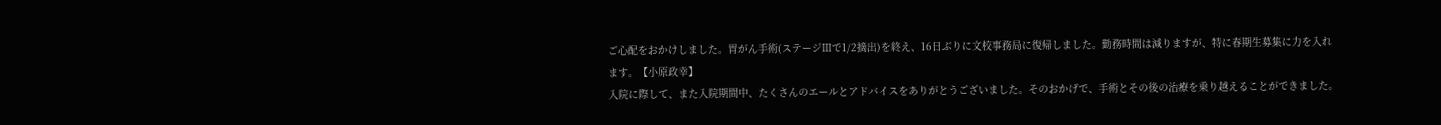ご心配をおかけしました。胃がん手術(ステージⅢで1/2摘出)を終え、16日ぶりに文校事務局に復帰しました。勤務時間は減りますが、特に春期生募集に力を入れます。【小原政幸】
入院に際して、また入院期間中、たくさんのエールとアドバイスをありがとうございました。そのおかげで、手術とその後の治療を乗り越えることができました。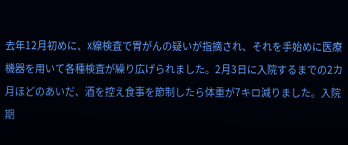去年12月初めに、X線検査で胃がんの疑いが指摘され、それを手始めに医療機器を用いて各種検査が繰り広げられました。2月3日に入院するまでの2カ月ほどのあいだ、酒を控え食事を節制したら体重が7キロ減りました。入院期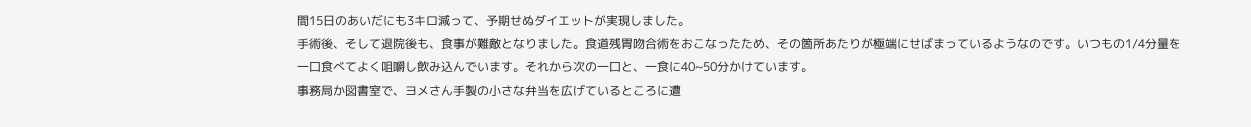間15日のあいだにも3キロ減って、予期せぬダイエットが実現しました。
手術後、そして退院後も、食事が難敵となりました。食道残胃吻合術をおこなったため、その箇所あたりが極端にせばまっているようなのです。いつもの1/4分量を一口食べてよく咀嚼し飲み込んでいます。それから次の一口と、一食に40~50分かけています。
事務局か図書室で、ヨメさん手製の小さな弁当を広げているところに遭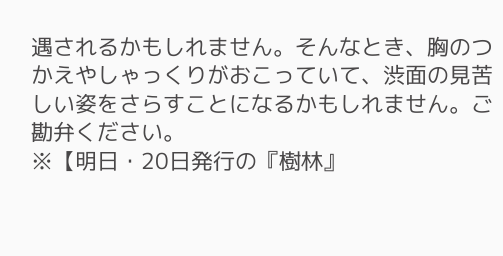遇されるかもしれません。そんなとき、胸のつかえやしゃっくりがおこっていて、渋面の見苦しい姿をさらすことになるかもしれません。ご勘弁ください。
※【明日・20日発行の『樹林』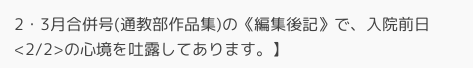2・3月合併号(通教部作品集)の《編集後記》で、入院前日<2/2>の心境を吐露してあります。】